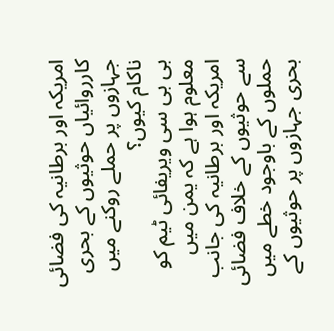امریکہ اور برطانیہ کی فضائی کارروائیاں حوثیوں کے بحری جہازوں پر حملے روکنے میں ناکام کیوں؟
بی بی سی ویریفائی ٹیم کو معلوم ہوا ہے کہ یمن میں امریکہ اور برطانیہ کی جانب سے حوثیوں کے خلاف فضائی حملوں کے باوجود خطے میں بحری جہازوں پر حوثیوں کے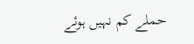حملے کم نہیں ہوئے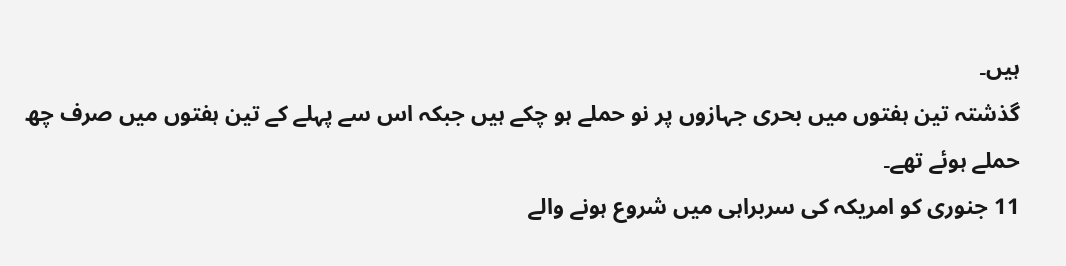ہیں۔
گذشتہ تین ہفتوں میں بحری جہازوں پر نو حملے ہو چکے ہیں جبکہ اس سے پہلے کے تین ہفتوں میں صرف چھ حملے ہوئے تھے۔
11 جنوری کو امریکہ کی سربراہی میں شروع ہونے والے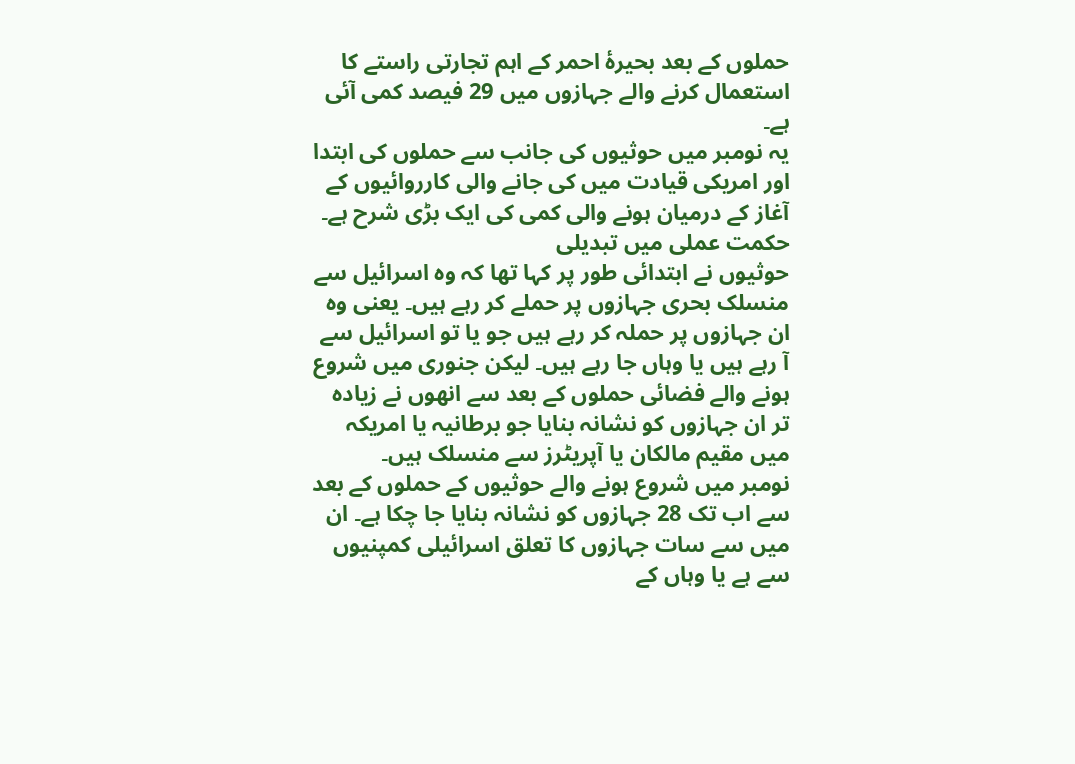حملوں کے بعد بحیرۂ احمر کے اہم تجارتی راستے کا استعمال کرنے والے جہازوں میں 29 فیصد کمی آئی ہے۔
یہ نومبر میں حوثیوں کی جانب سے حملوں کی ابتدا اور امریکی قیادت میں کی جانے والی کارروائیوں کے آغاز کے درمیان ہونے والی کمی کی ایک بڑی شرح ہے۔
حکمت عملی میں تبدیلی
حوثیوں نے ابتدائی طور پر کہا تھا کہ وہ اسرائیل سے منسلک بحری جہازوں پر حملے کر رہے ہیں۔ یعنی وہ ان جہازوں پر حملہ کر رہے ہیں جو یا تو اسرائیل سے آ رہے ہیں یا وہاں جا رہے ہیں۔ لیکن جنوری میں شروع ہونے والے فضائی حملوں کے بعد سے انھوں نے زیادہ تر ان جہازوں کو نشانہ بنایا جو برطانیہ یا امریکہ میں مقیم مالکان یا آپریٹرز سے منسلک ہیں۔
نومبر میں شروع ہونے والے حوثیوں کے حملوں کے بعد سے اب تک 28 جہازوں کو نشانہ بنایا جا چکا ہے۔ ان میں سے سات جہازوں کا تعلق اسرائیلی کمپنیوں سے ہے یا وہاں کے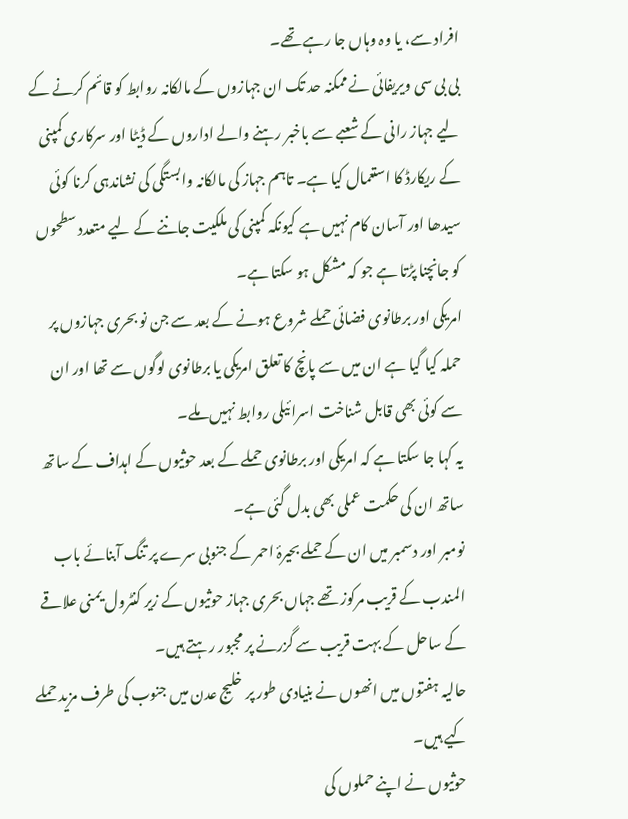افراد سے، یا وہ وہاں جا رہے تھے۔
بی بی سی ویریفائی نے ممکنہ حد تک ان جہازوں کے مالکانہ روابط کو قائم کرنے کے لیے جہاز رانی کے شعبے سے باخبر رہنے والے اداروں کے ڈیٹا اور سرکاری کمپنی کے ریکارڈ کا استعمال کیا ہے۔ تاہم جہاز کی مالکانہ وابستگی کی نشاندہی کرنا کوئی سیدھا اور آسان کام نہیں ہے کیونکہ کمپنی کی ملکیت جاننے کے لیے متعدد سطحوں کو جانچنا پڑتا ہے جو کہ مشکل ہو سکتا ہے۔
امریکی اور برطانوی فضائی حملے شروع ہونے کے بعد سے جن نو بحری جہازوں پر حملہ کیا گیا ہے ان میں سے پانچ کا تعلق امریکی یا برطانوی لوگوں سے تھا اور ان سے کوئی بھی قابل شناخت اسرائیلی روابط نہیں ملے۔
یہ کہا جا سکتا ہے کہ امریکی اور برطانوی حملے کے بعد حوثیوں کے اہداف کے ساتھ ساتھ ان کی حکمت عملی بھی بدل گئی ہے۔
نومبر اور دسمبر میں ان کے حملے بحیرۂ احمر کے جنوبی سرے پر تنگ آبنائے باب المندب کے قریب مرکوز تھے جہاں بحری جہاز حوثیوں کے زیر کنٹرول یمنی علاقے کے ساحل کے بہت قریب سے گزرنے پر مجبور رہتے ہیں۔
حالیہ ہفتوں میں انھوں نے بنیادی طور پر خلیج عدن میں جنوب کی طرف مزید حملے کیے ہیں۔
حوثیوں نے اپنے حملوں کی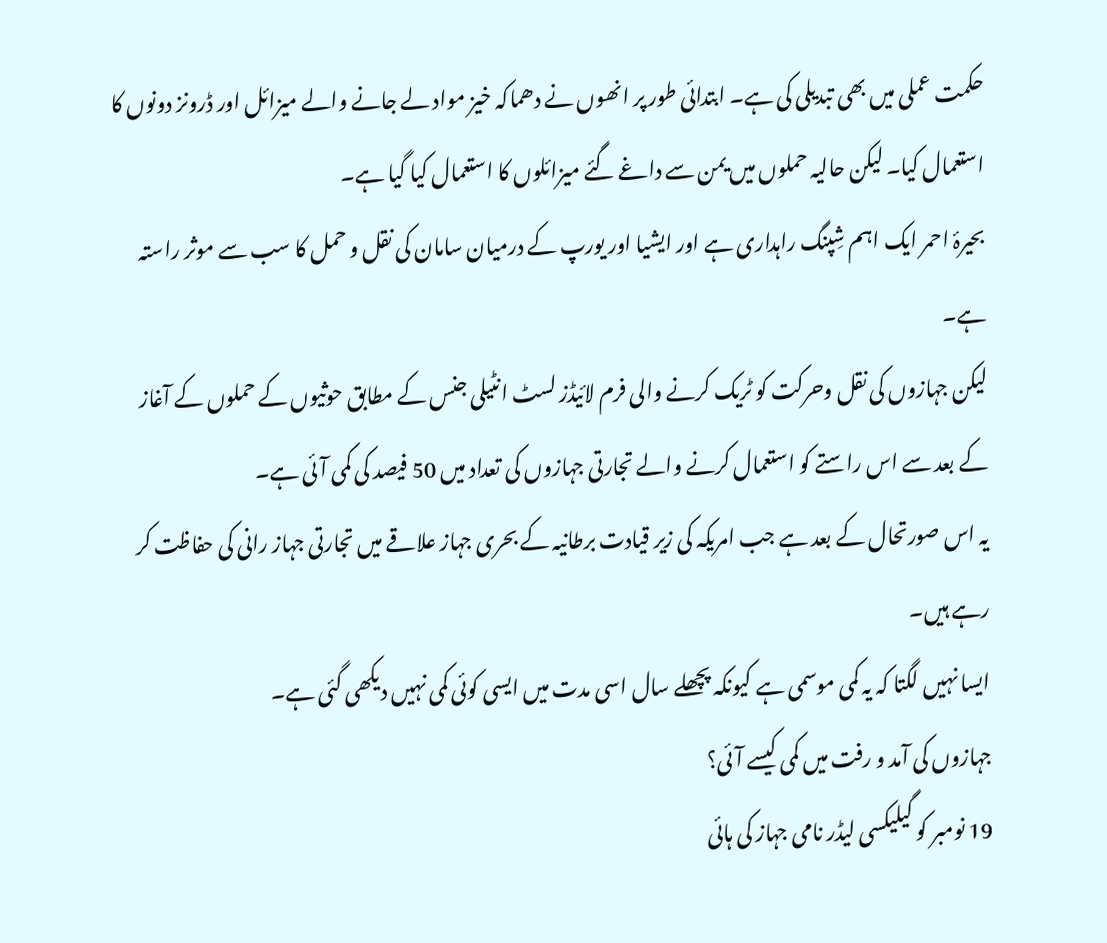حکمت عملی میں بھی تبدیلی کی ہے۔ ابتدائی طور پر انھوں نے دھماکہ خیز مواد لے جانے والے میزائل اور ڈرونز دونوں کا استعمال کیا۔ لیکن حالیہ حملوں میں یمن سے داغے گئے میزائلوں کا استعمال کیا گیا ہے۔
بحیرۂ احمر ایک اہم شِپنگ راہداری ہے اور ایشیا اور یورپ کے درمیان سامان کی نقل و حمل کا سب سے موثر راستہ ہے۔
لیکن جہازوں کی نقل وحرکت کو ٹریک کرنے والی فرم لائیڈز لسٹ انٹیلی جنس کے مطابق حوثیوں کے حملوں کے آغاز کے بعد سے اس راستے کو استعمال کرنے والے تجارتی جہازوں کی تعداد میں 50 فیصد کی کمی آئی ہے۔
یہ اس صورتحال کے بعد ہے جب امریکہ کی زیر قیادت برطانیہ کے بحری جہاز علاقے میں تجارتی جہاز رانی کی حفاظت کر رہے ہیں۔
ایسا نہیں لگتا کہ یہ کمی موسمی ہے کیونکہ پچھلے سال اسی مدت میں ایسی کوئی کمی نہیں دیکھی گئی ہے۔
جہازوں کی آمد و رفت میں کمی کیسے آئی؟
19 نومبر کو گیلیکسی لیڈر نامی جہاز کی ہائی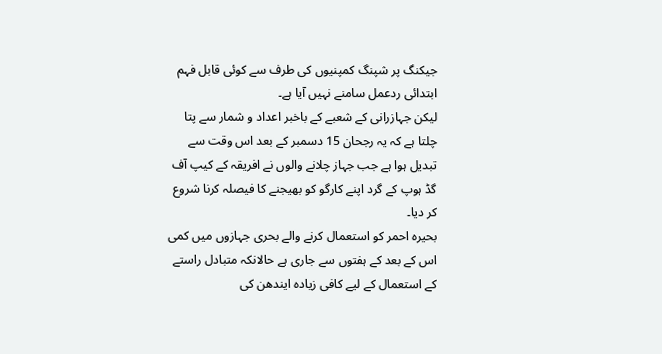جیکنگ پر شپنگ کمپنیوں کی طرف سے کوئی قابل فہم ابتدائی ردعمل سامنے نہیں آیا ہے۔
لیکن جہازرانی کے شعبے کے باخبر اعداد و شمار سے پتا چلتا ہے کہ یہ رجحان 15 دسمبر کے بعد اس وقت سے تبدیل ہوا ہے جب جہاز چلانے والوں نے افریقہ کے کیپ آف گڈ ہوپ کے گرد اپنے کارگو کو بھیجنے کا فیصلہ کرنا شروع کر دیا۔
بحیرہ احمر کو استعمال کرنے والے بحری جہازوں میں کمی اس کے بعد کے ہفتوں سے جاری ہے حالانکہ متبادل راستے کے استعمال کے لیے کافی زیادہ ایندھن کی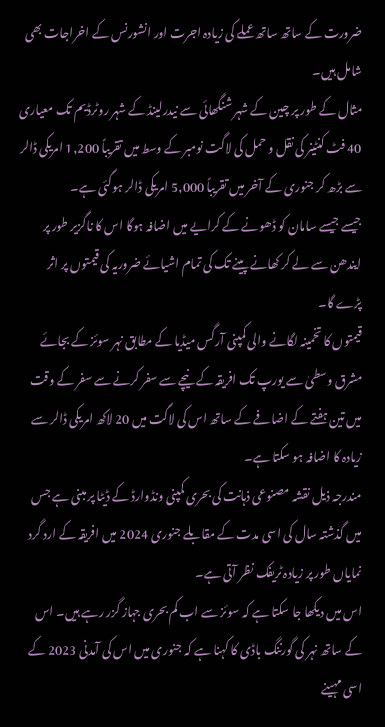ضرورت کے ساتھ ساتھ عملے کی زیادہ اجرت اور انشورنس کے اخراجات بھی شامل ہیں۔
مثال کے طور پر چین کے شہر شنگھائی سے نیدرلینڈ کے شہر روٹرڈیم تک معیاری 40 فٹ کنٹینر کی نقل و حمل کی لاگت نومبر کے وسط میں تقریباً 1,200 امریکی ڈالر سے بڑھ کر جنوری کے آخر میں تقریباً 5,000 امریکی ڈالر ہوگئی ہے۔
جیسے جیسے سامان کو ڈھونے کے کرايے میں اضافہ ہوگا اس کا ناگزیر طور پر ایندھن سے لے کر کھانے پینے تک کی تمام اشیائے ضروریہ کی قیمتوں پر اثر پڑے گا۔
قیمتوں کا تخمینہ لگانے والی کمپنی آرگس میڈیا کے مطابق نہر سوئز کے بجائے مشرق وسطیٰ سے یورپ تک افریقہ کے نیچے سے سفر کرنے سے سفر کے وقت میں تین ہفتے کے اضافے کے ساتھ اس کی لاگت میں 20 لاکھ امریکی ڈالر سے زیادہ کا اضافہ ہو سکتا ہے۔
مندرجہ ذیل نقشہ مصنوعی ذہانت کی بحری کمپنی ونڈوارڈ کے ڈیٹا پر مبنی ہے جس میں گذشتہ سال کی اسی مدت کے مقابلے جنوری 2024 میں افریقہ کے ارد گرد نمایاں طور پر زیادہ ٹریفک نظر آتی ہے۔
اس میں دیکھا جا سکتا ہے کہ سوئز سے اب کم بحری جہاز گزر رہے ہیں۔ اس کے ساتھ نہر کی گورننگ باڈی کا کہنا ہے کہ جنوری میں اس کی آمدنی 2023 کے اسی مہینے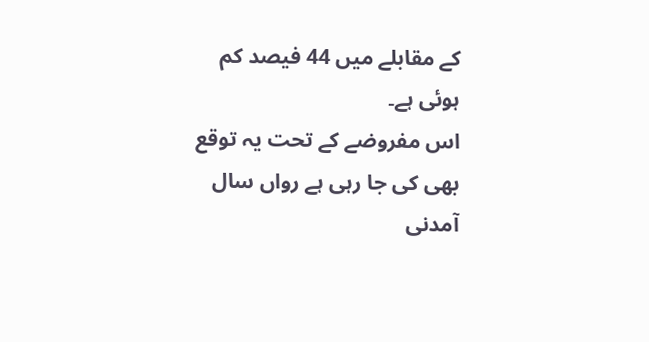کے مقابلے میں 44 فیصد کم ہوئی ہے۔
اس مفروضے کے تحت یہ توقع بھی کی جا رہی ہے رواں سال آمدنی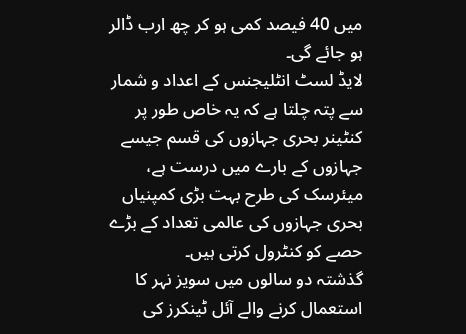میں 40 فیصد کمی ہو کر چھ ارب ڈالر ہو جائے گی۔
لایڈ لسٹ انٹلیجنس کے اعداد و شمار سے پتہ چلتا ہے کہ یہ خاص طور پر کنٹینر بحری جہازوں کی قسم جیسے جہازوں کے بارے میں درست ہے، میئرسک کی طرح بہت بڑی کمپنیاں بحری جہازوں کی عالمی تعداد کے بڑے حصے کو کنٹرول کرتی ہیں۔
گذشتہ دو سالوں میں سویز نہر کا استعمال کرنے والے آئل ٹینکرز کی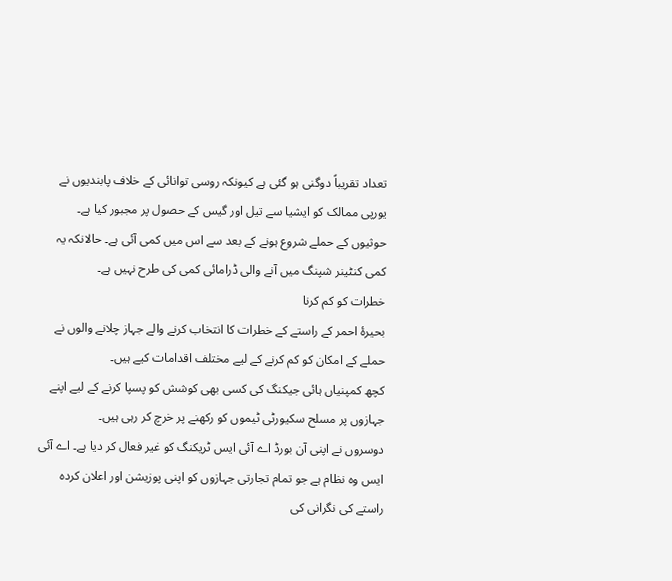تعداد تقریباً دوگنی ہو گئی ہے کیونکہ روسی توانائی کے خلاف پابندیوں نے یورپی ممالک کو ایشیا سے تیل اور گیس کے حصول پر مجبور کیا ہے۔
حوثیوں کے حملے شروع ہونے کے بعد سے اس میں کمی آئی ہے۔ حالانکہ یہ کمی کنٹینر شپنگ میں آنے والی ڈرامائی کمی کی طرح نہیں ہے۔
خطرات کو کم کرنا
بحیرۂ احمر کے راستے کے خطرات کا انتخاب کرنے والے جہاز چلانے والوں نے حملے کے امکان کو کم کرنے کے لیے مختلف اقدامات کیے ہیں۔
کچھ کمپنیاں ہائی جیکنگ کی کسی بھی کوشش کو پسپا کرنے کے لیے اپنے جہازوں پر مسلح سکیورٹی ٹیموں کو رکھنے پر خرچ کر رہی ہیں۔
دوسروں نے اپنی آن بورڈ اے آئی ایس ٹریکنگ کو غیر فعال کر دیا ہے۔ اے آئی ایس وہ نظام ہے جو تمام تجارتی جہازوں کو اپنی پوزیشن اور اعلان کردہ راستے کی نگرانی کی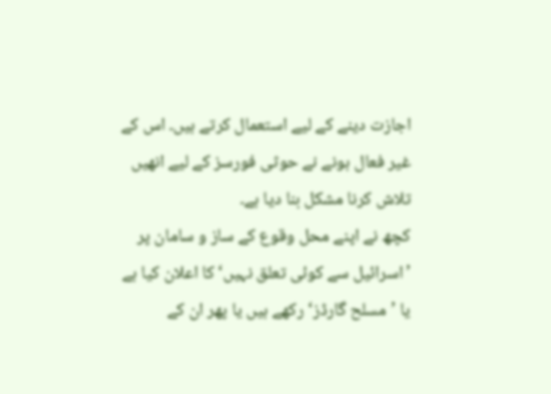اجازت دینے کے لیے استعمال کرتے ہیں۔ اس کے غیر فعال ہونے نے حوثی فورسز کے لیے انھیں تلاش کرنا مشکل بنا دیا ہے۔
کچھ نے اپنے محل وقوع کے ساز و سامان پر ’اسرائیل سے کوئی تعلق نہیں‘ کا اعلان کیا ہے یا ’مسلح گارڈز‘ رکھے ہیں یا پھر ان کے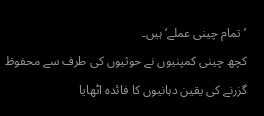’تمام چینی عملے‘ ہیں۔
کچھ چینی کمپنیوں نے حوثیوں کی طرف سے محفوظ گزرنے کی یقین دہانیوں کا فائدہ اٹھایا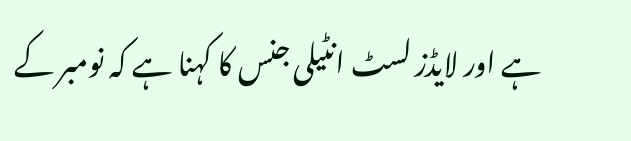ہے اور لایڈز لسٹ انٹیلی جنس کا کہنا ہے کہ نومبر کے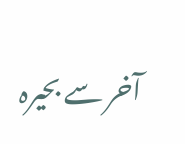آخر سے بحیرہ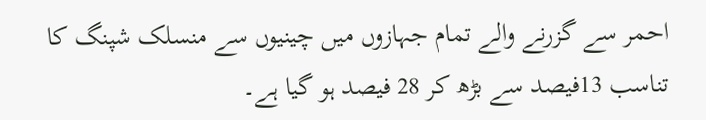احمر سے گزرنے والے تمام جہازوں میں چینیوں سے منسلک شپنگ کا تناسب 13فیصد سے بڑھ کر 28 فیصد ہو گیا ہے۔